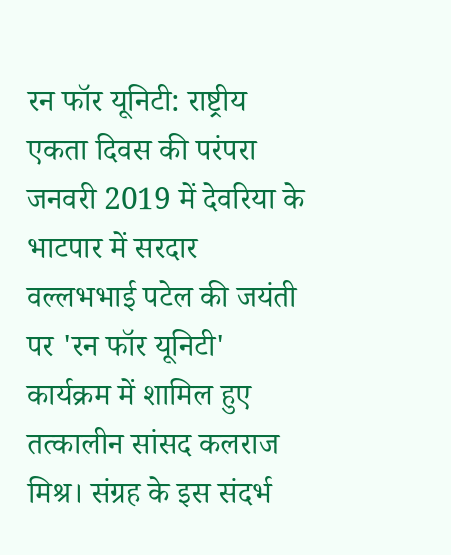रन फॉर यूनिटी: राष्ट्रीय एकता दिवस की परंपरा
जनवरी 2019 में देवरिया के भाटपार में सरदार वल्लभभाई पटेल की जयंती पर 'रन फॉर यूनिटी' कार्यक्रम में शामिल हुए तत्कालीन सांसद कलराज मिश्र। संग्रह के इस संदर्भ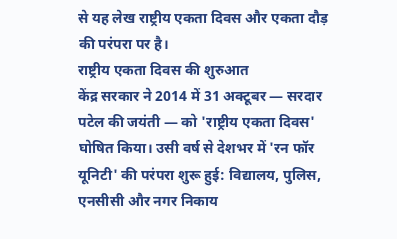से यह लेख राष्ट्रीय एकता दिवस और एकता दौड़ की परंपरा पर है।
राष्ट्रीय एकता दिवस की शुरुआत
केंद्र सरकार ने 2014 में 31 अक्टूबर — सरदार पटेल की जयंती — को 'राष्ट्रीय एकता दिवस' घोषित किया। उसी वर्ष से देशभर में 'रन फॉर यूनिटी' की परंपरा शुरू हुई: विद्यालय, पुलिस, एनसीसी और नगर निकाय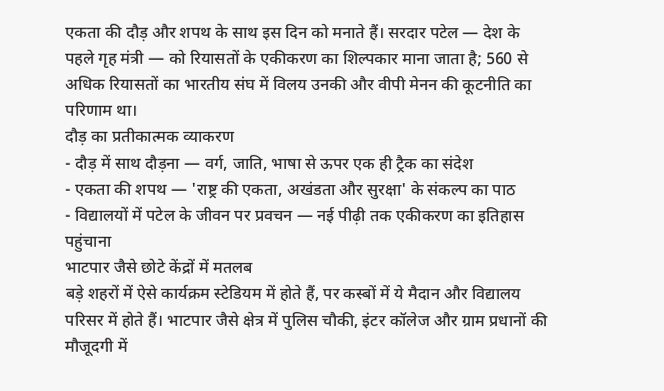एकता की दौड़ और शपथ के साथ इस दिन को मनाते हैं। सरदार पटेल — देश के पहले गृह मंत्री — को रियासतों के एकीकरण का शिल्पकार माना जाता है; 560 से अधिक रियासतों का भारतीय संघ में विलय उनकी और वीपी मेनन की कूटनीति का परिणाम था।
दौड़ का प्रतीकात्मक व्याकरण
- दौड़ में साथ दौड़ना — वर्ग, जाति, भाषा से ऊपर एक ही ट्रैक का संदेश
- एकता की शपथ — 'राष्ट्र की एकता, अखंडता और सुरक्षा' के संकल्प का पाठ
- विद्यालयों में पटेल के जीवन पर प्रवचन — नई पीढ़ी तक एकीकरण का इतिहास पहुंचाना
भाटपार जैसे छोटे केंद्रों में मतलब
बड़े शहरों में ऐसे कार्यक्रम स्टेडियम में होते हैं, पर कस्बों में ये मैदान और विद्यालय परिसर में होते हैं। भाटपार जैसे क्षेत्र में पुलिस चौकी, इंटर कॉलेज और ग्राम प्रधानों की मौजूदगी में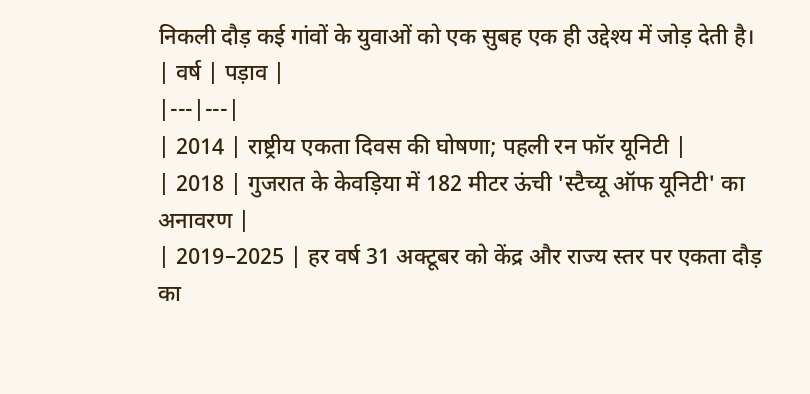निकली दौड़ कई गांवों के युवाओं को एक सुबह एक ही उद्देश्य में जोड़ देती है।
| वर्ष | पड़ाव |
|---|---|
| 2014 | राष्ट्रीय एकता दिवस की घोषणा; पहली रन फॉर यूनिटी |
| 2018 | गुजरात के केवड़िया में 182 मीटर ऊंची 'स्टैच्यू ऑफ यूनिटी' का अनावरण |
| 2019–2025 | हर वर्ष 31 अक्टूबर को केंद्र और राज्य स्तर पर एकता दौड़ का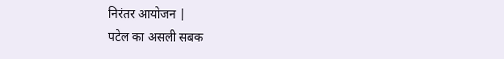निरंतर आयोजन |
पटेल का असली सबक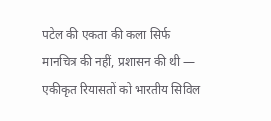पटेल की एकता की कला सिर्फ मानचित्र की नहीं, प्रशासन की थी — एकीकृत रियासतों को भारतीय सिविल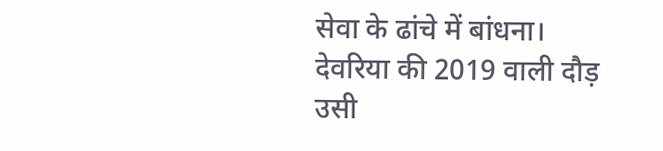सेवा के ढांचे में बांधना। देवरिया की 2019 वाली दौड़ उसी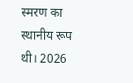स्मरण का स्थानीय रूप थी। 2026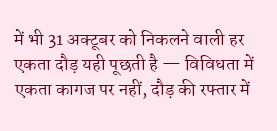में भी 31 अक्टूबर को निकलने वाली हर एकता दौड़ यही पूछती है — विविधता में एकता कागज पर नहीं, दौड़ की रफ्तार में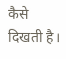कैसे दिखती है।